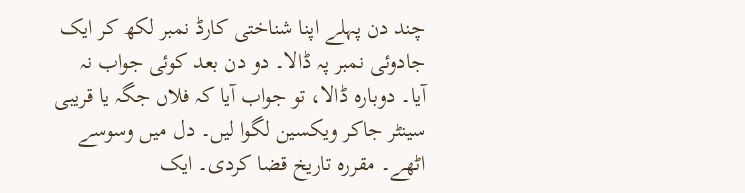چند دن پہلے اپنا شناختی کارڈ نمبر لکھ کر ایک جادوئی نمبر پہ ڈالا۔ دو دن بعد کوئی جواب نہ آیا۔ دوبارہ ڈالا، تو جواب آیا کہ فلاں جگہ یا قریبی سینٹر جاکر ویکسین لگوا لیں۔ دل میں وسوسے اٹھے۔ مقررہ تاریخ قضا کردی۔ ایک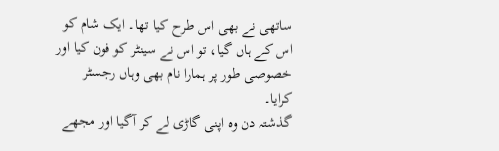ساتھی نے بھی اس طرح کیا تھا۔ ایک شام کو اس کے ہاں گیا، تو اس نے سینٹر کو فون کیا اور خصوصی طور پر ہمارا نام بھی وہاں رجسٹر کرایا۔
گذشتہ دن وہ اپنی گاڑی لے کر آگیا اور مجھے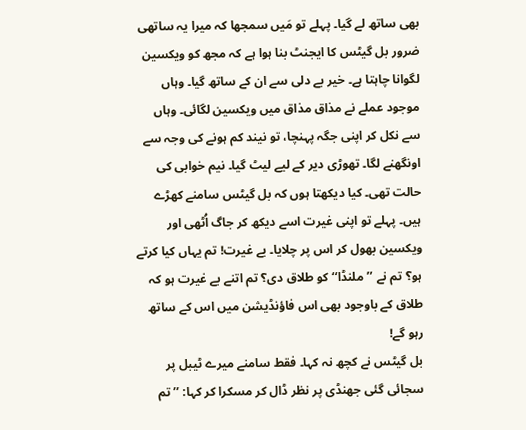بھی ساتھ لے گیا۔ پہلے تو مَیں سمجھا کہ میرا یہ ساتھی ضرور بل گیٹس کا ایجنٹ بنا ہوا ہے کہ مجھ کو ویکسین لگوانا چاہتا ہے۔ خیر بے دلی سے ان کے ساتھ گیا۔ وہاں موجود عملے نے مذاق مذاق میں ویکسین لگائی۔ وہاں سے نکل کر اپنی جگہ پہنچا، تو نیند کم ہونے کی وجہ سے اونگھنے لگا۔ تھوڑی دیر کے لیے لیٹ گیا۔ نیم خوابی کی حالت تھی۔ کیا دیکھتا ہوں کہ بل گیٹس سامنے کھڑے ہیں۔ پہلے تو اپنی غیرت اسے دیکھ کر جاگ اُٹھی اور ویکسین بھول کر اس پر چلایا۔ بے غیرت! تم یہاں کیا کرتے ہو؟ تم نے ’’ملنڈا‘‘ کو طلاق دی؟ تم اتنے بے غیرت ہو کہ طلاق کے باوجود بھی اس فاؤنڈیشن میں اس کے ساتھ رہو گے!
بل گیٹس نے کچھ نہ کہا۔ فقط سامنے میرے ٹیبل پر سجائی گئی جھنڈی پر نظر ڈال کر مسکرا کر کہا: ’’تم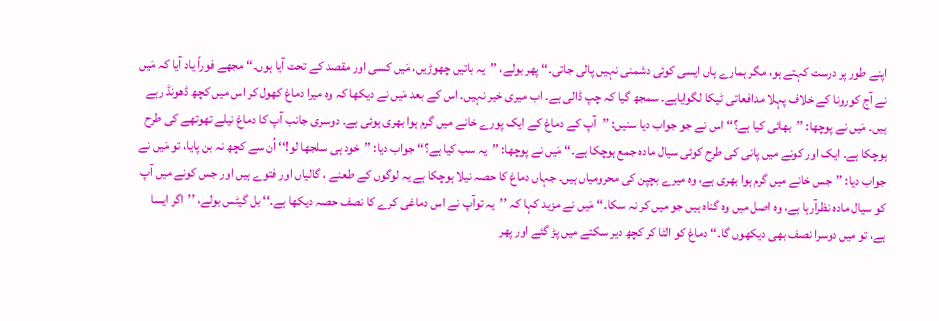اپنے طور پر درست کہتے ہو، مگر ہمارے ہاں ایسی کوئی دشمنی نہیں پالی جاتی۔‘‘ پھر بولے، ’’یہ باتیں چھوڑیں، مَیں کسی اور مقصد کے تحت آیا ہوں۔‘‘ مجھے فوراً یاد آیا کہ مَیں نے آج کورونا کے خلاف پہلا مدافعاتی ٹیکا لگوایاہے۔ سمجھ گیا کہ چپ ڈالی ہے۔ اب میری خیر نہیں۔ اس کے بعد مَیں نے دیکھا کہ وہ میرا دماغ کھول کر اس میں کچھ ڈھونڈ رہے ہیں۔ مَیں نے پوچھا: ’’بھائی کیا ہے؟‘‘ اس نے جو جواب دیا سنیں: ’’آپ کے دماغ کے ایک پورے خانے میں گرم ہوا بھری ہوئی ہے۔ دوسری جانب آپ کا دماغ نیلے تھوتھے کی طرح ہوچکا ہے۔ ایک اور کونے میں پانی کی طرح کوئی سیال مادہ جمع ہوچکا ہے۔‘‘ مَیں نے پوچھا: ’’یہ سب کیا ہے؟‘‘ جواب دیا: ’’خود ہی سلجھا لو!‘‘ اُن سے کچھ نہ بن پایا، تو مَیں نے جواب دیا: ’’جس خانے میں گرم ہوا بھری ہے، وہ میرے بچپن کی محرومیاں ہیں۔ جہاں دماغ کا حصہ نیلا ہوچکا ہے یہ لوگوں کے طعنے ، گالیاں اور فتوے ہیں اور جس کونے میں آپ کو سیال مادہ نظرآرہا ہے، وہ اصل میں وہ گناہ ہیں جو میں کر نہ سکا۔‘‘ مَیں نے مزید کہا کہ ’’یہ توآپ نے اس دماغی کرے کا نصف حصہ دیکھا ہے۔‘‘ بل گیٹس بولے، ’’اگر ایسا ہے، تو میں دوسرا نصف بھی دیکھوں گا۔‘‘ دماغ کو الٹا کر کچھ دیر سکتے میں پڑ گئے اور پھر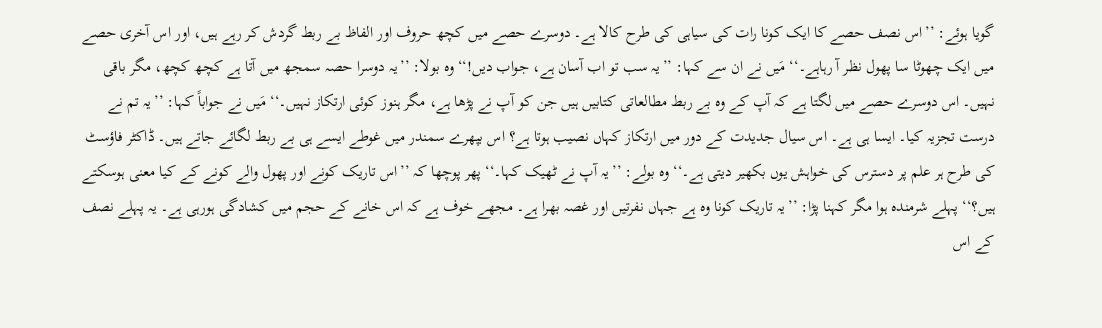گویا ہوئے: ’’اس نصف حصے کا ایک کونا رات کی سیاہی کی طرح کالا ہے۔ دوسرے حصے میں کچھ حروف اور الفاظ بے ربط گردش کر رہے ہیں، اور اس آخری حصے میں ایک چھوٹا سا پھول نظر آ رہاہے۔‘‘ مَیں نے ان سے کہا: ’’یہ سب تو اب آسان ہے، جواب دیں!‘‘ وہ بولا: ’’یہ دوسرا حصہ سمجھ میں آتا ہے کچھ کچھ، مگر باقی نہیں۔ اس دوسرے حصے میں لگتا ہے کہ آپ کے وہ بے ربط مطالعاتی کتابیں ہیں جن کو آپ نے پڑھا ہے، مگر ہنوز کوئی ارتکاز نہیں۔‘‘ مَیں نے جواباً کہا: ’’یہ تم نے درست تجزیہ کیا۔ ایسا ہی ہے۔ اس سیال جدیدت کے دور میں ارتکاز کہاں نصیب ہوتا ہے؟ اس بپھرے سمندر میں غوطے ایسے ہی بے ربط لگائے جاتے ہیں۔ ڈاکٹر فاؤسٹ کی طرح ہر علم پر دسترس کی خواہش یوں بکھیر دیتی ہے۔‘‘ وہ بولے: ’’یہ آپ نے ٹھیک کہا۔‘‘ پھر پوچھا کہ ’’اس تاریک کونے اور پھول والے کونے کے کیا معنی ہوسکتے ہیں؟‘‘ پہلے شرمندہ ہوا مگر کہنا پڑا: ’’یہ تاریک کونا وہ ہے جہاں نفرتیں اور غصہ بھرا ہے۔ مجھے خوف ہے کہ اس خانے کے حجم میں کشادگی ہورہی ہے۔ یہ پہلے نصف کے اس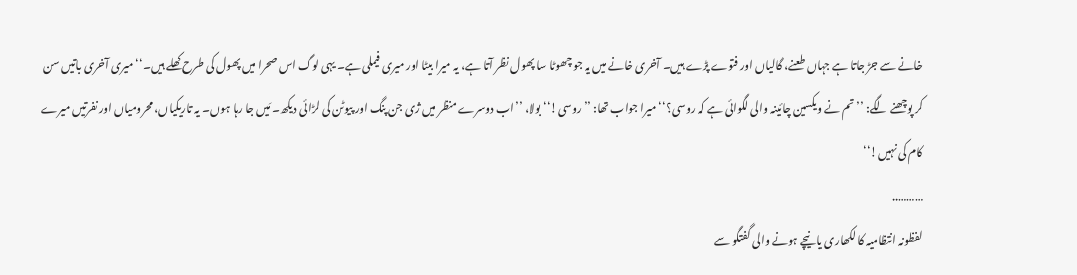خانے سے جڑ جاتا ہے جہاں طعنے، گالیاں اور فتوے پڑے ہیں۔ آخری خانے میں یہ جو چھوٹا سا پھول نظر آتا ہے، یہ میرا بیٹا اور میری فیملی ہے۔ یہی لوگ اس صحرا میں پھول کی طرح کھلے ہیں۔‘‘ میری آخری باتیں سن کر پوچھنے لگے: ’’تم نے ویکسین چائینہ والی لگوائی ہے کہ روسی؟‘‘ میرا جواب تھا: ’’روسی!‘‘ بولا، ’’اب دوسرے منظر میں ژی جن پنگ اور پیوٹن کی لڑائی دیکھ۔ مَیں جا رہا ہوں۔ یہ تاریکیاں، محرومیاں اور نفرتیں میرے کام کی نہیں!‘‘
………..
لفظونہ انتظامیہ کا لکھاری یا نیچے ہونے والی گفتگو سے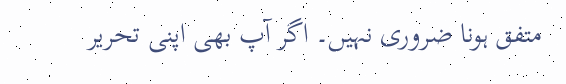متفق ہونا ضروری نہیں۔ اگر آپ بھی اپنی تحریر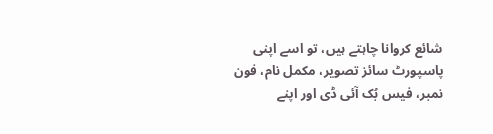شائع کروانا چاہتے ہیں، تو اسے اپنی پاسپورٹ سائز تصویر، مکمل نام، فون نمبر، فیس بُک آئی ڈی اور اپنے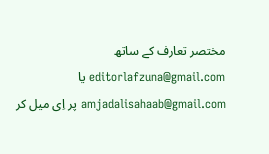مختصر تعارف کے ساتھ editorlafzuna@gmail.com یا amjadalisahaab@gmail.com پر اِی میل کر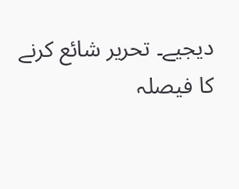دیجیے۔ تحریر شائع کرنے کا فیصلہ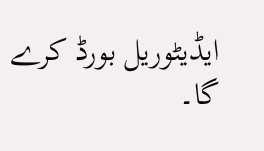ایڈیٹوریل بورڈ کرے گا۔